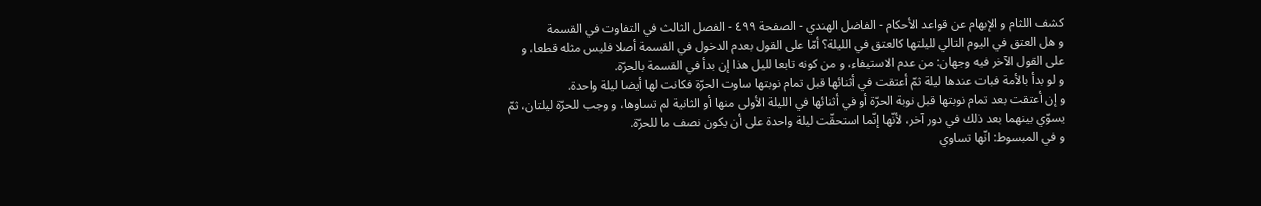كشف اللثام و الإبهام عن قواعد الأحكام - الفاضل الهندي - الصفحة ٤٩٩ - الفصل الثالث في التفاوت في القسمة
و هل العتق في اليوم التالي لليلتها كالعتق في الليلة؟ أمّا على القول بعدم الدخول في القسمة أصلا فليس مثله قطعا، و على القول الآخر فيه وجهان: من عدم الاستيفاء، و من كونه تابعا لليل هذا إن بدأ في القسمة بالحرّة.
و لو بدأ بالأمة فبات عندها ليلة ثمّ أعتقت في أثنائها قبل تمام نوبتها ساوت الحرّة فكانت لها أيضا ليلة واحدة.
و إن أعتقت بعد تمام نوبتها قبل نوبة الحرّة أو في أثنائها في الليلة الأولى منها أو الثانية لم تساوها، و وجب للحرّة ليلتان، ثمّ يسوّي بينهما بعد ذلك في دور آخر، لأنّها إنّما استحقّت ليلة واحدة على أن يكون نصف ما للحرّة.
و في المبسوط: انّها تساوي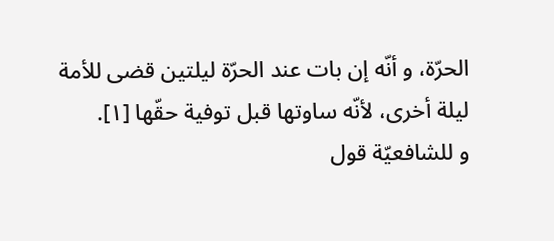الحرّة، و أنّه إن بات عند الحرّة ليلتين قضى للأمة ليلة أخرى، لأنّه ساوتها قبل توفية حقّها [١].
و للشافعيّة قول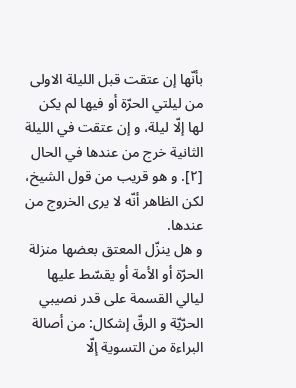بأنّها إن عتقت قبل الليلة الاولى من ليلتي الحرّة أو فيها لم يكن لها إلّا ليلة، و إن عتقت في الليلة الثانية خرج من عندها في الحال [٢]. و هو قريب من قول الشيخ، لكن الظاهر أنّه لا يرى الخروج من عندها.
و هل ينزّل المعتق بعضها منزلة الحرّة أو الأمة أو يقسّط عليها ليالي القسمة على قدر نصيبي الحرّيّة و الرقّ إشكال: من أصالة البراءة من التسوية إلّا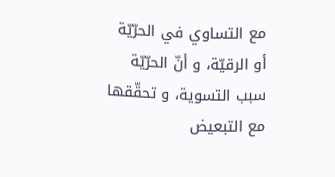مع التساوي في الحرّيّة أو الرقيّة، و أنّ الحرّيّة سبب التسوية، و تحقّقها مع التبعيض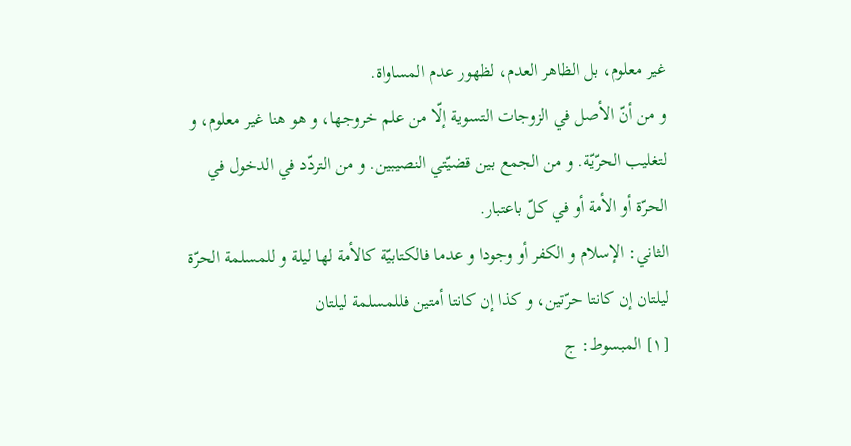غير معلوم، بل الظاهر العدم، لظهور عدم المساواة.
و من أنّ الأصل في الزوجات التسوية إلّا من علم خروجها، و هو هنا غير معلوم، و لتغليب الحرّيّة. و من الجمع بين قضيّتي النصيبين. و من التردّد في الدخول في الحرّة أو الأمة أو في كلّ باعتبار.
الثاني: الإسلام و الكفر أو وجودا و عدما فالكتابيّة كالأمة لها ليلة و للمسلمة الحرّة ليلتان إن كانتا حرّتين، و كذا إن كانتا أمتين فللمسلمة ليلتان
[١] المبسوط: ج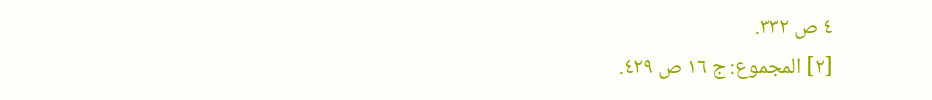٤ ص ٣٣٢.
[٢] المجموع: ج ١٦ ص ٤٢٩.